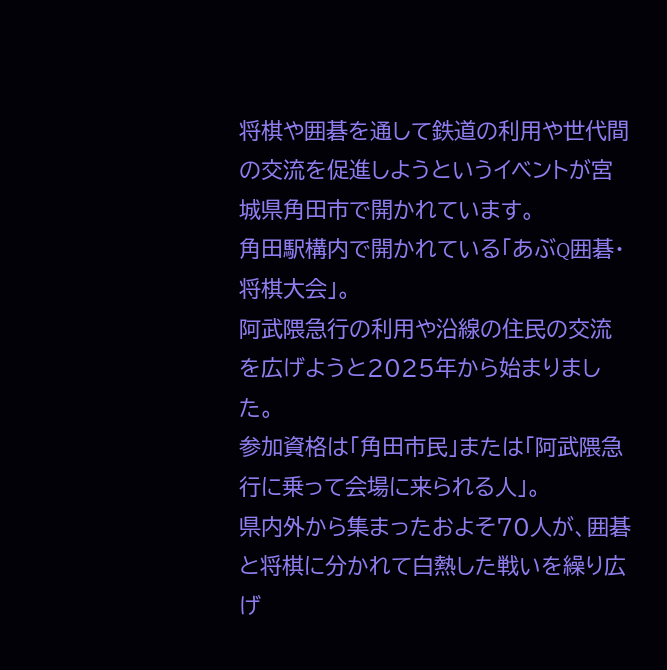将棋や囲碁を通して鉄道の利用や世代間の交流を促進しようというイベントが宮城県角田市で開かれています。
角田駅構内で開かれている「あぶQ囲碁・将棋大会」。
阿武隈急行の利用や沿線の住民の交流を広げようと2025年から始まりました。
参加資格は「角田市民」または「阿武隈急行に乗って会場に来られる人」。
県内外から集まったおよそ70人が、囲碁と将棋に分かれて白熱した戦いを繰り広げ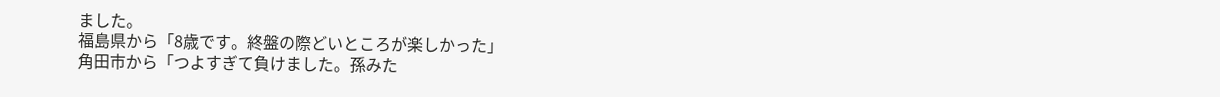ました。
福島県から「8歳です。終盤の際どいところが楽しかった」
角田市から「つよすぎて負けました。孫みた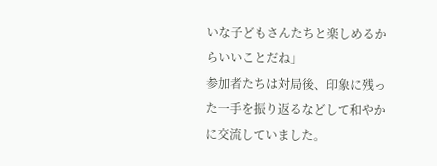いな子どもさんたちと楽しめるからいいことだね」
参加者たちは対局後、印象に残った一手を振り返るなどして和やかに交流していました。